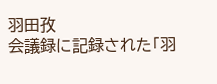羽田孜
会議録に記録された「羽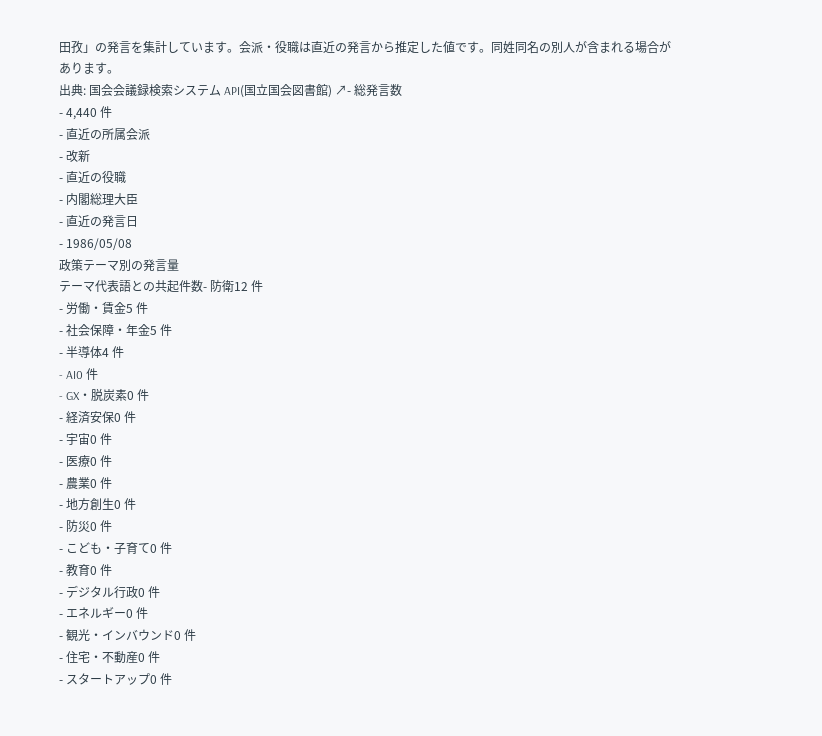田孜」の発言を集計しています。会派・役職は直近の発言から推定した値です。同姓同名の別人が含まれる場合があります。
出典: 国会会議録検索システム API(国立国会図書館) ↗- 総発言数
- 4,440 件
- 直近の所属会派
- 改新
- 直近の役職
- 内閣総理大臣
- 直近の発言日
- 1986/05/08
政策テーマ別の発言量
テーマ代表語との共起件数- 防衛12 件
- 労働・賃金5 件
- 社会保障・年金5 件
- 半導体4 件
- AI0 件
- GX・脱炭素0 件
- 経済安保0 件
- 宇宙0 件
- 医療0 件
- 農業0 件
- 地方創生0 件
- 防災0 件
- こども・子育て0 件
- 教育0 件
- デジタル行政0 件
- エネルギー0 件
- 観光・インバウンド0 件
- 住宅・不動産0 件
- スタートアップ0 件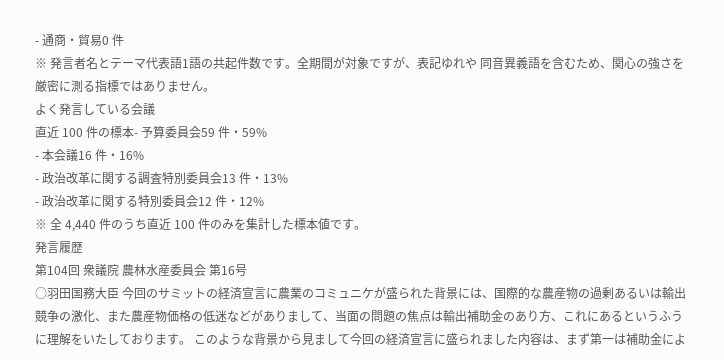- 通商・貿易0 件
※ 発言者名とテーマ代表語1語の共起件数です。全期間が対象ですが、表記ゆれや 同音異義語を含むため、関心の強さを厳密に測る指標ではありません。
よく発言している会議
直近 100 件の標本- 予算委員会59 件・59%
- 本会議16 件・16%
- 政治改革に関する調査特別委員会13 件・13%
- 政治改革に関する特別委員会12 件・12%
※ 全 4,440 件のうち直近 100 件のみを集計した標本値です。
発言履歴
第104回 衆議院 農林水産委員会 第16号
○羽田国務大臣 今回のサミットの経済宣言に農業のコミュニケが盛られた背景には、国際的な農産物の過剰あるいは輸出競争の激化、また農産物価格の低迷などがありまして、当面の問題の焦点は輸出補助金のあり方、これにあるというふうに理解をいたしております。 このような背景から見まして今回の経済宣言に盛られました内容は、まず第一は補助金によ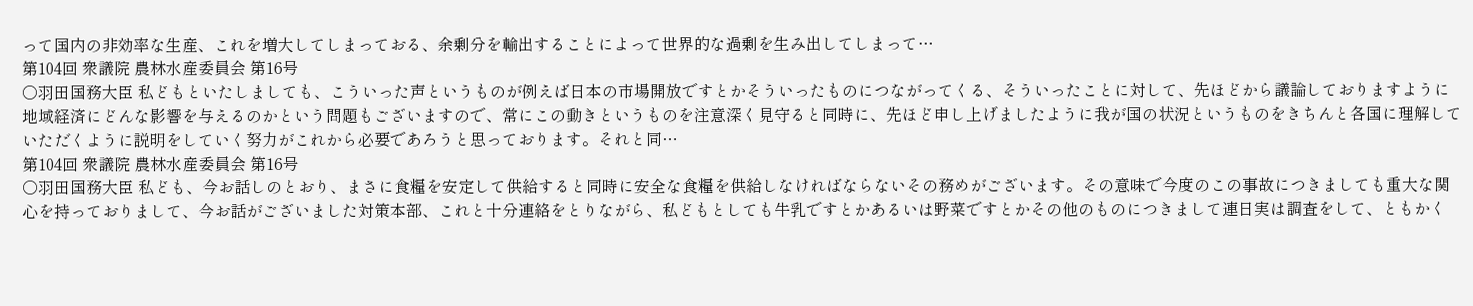って国内の非効率な生産、これを増大してしまっておる、余剰分を輸出することによって世界的な過剰を生み出してしまって…
第104回 衆議院 農林水産委員会 第16号
○羽田国務大臣 私どもといたしましても、こういった声というものが例えば日本の市場開放ですとかそういったものにつながってくる、そういったことに対して、先ほどから議論しておりますように地域経済にどんな影響を与えるのかという問題もございますので、常にこの動きというものを注意深く見守ると同時に、先ほど申し上げましたように我が国の状況というものをきちんと各国に理解していただくように説明をしていく努力がこれから必要であろうと思っております。それと同…
第104回 衆議院 農林水産委員会 第16号
○羽田国務大臣 私ども、今お話しのとおり、まさに食糧を安定して供給すると同時に安全な食糧を供給しなければならないその務めがございます。その意味で今度のこの事故につきましても重大な関心を持っておりまして、今お話がございました対策本部、これと十分連絡をとりながら、私どもとしても牛乳ですとかあるいは野菜ですとかその他のものにつきまして連日実は調査をして、ともかく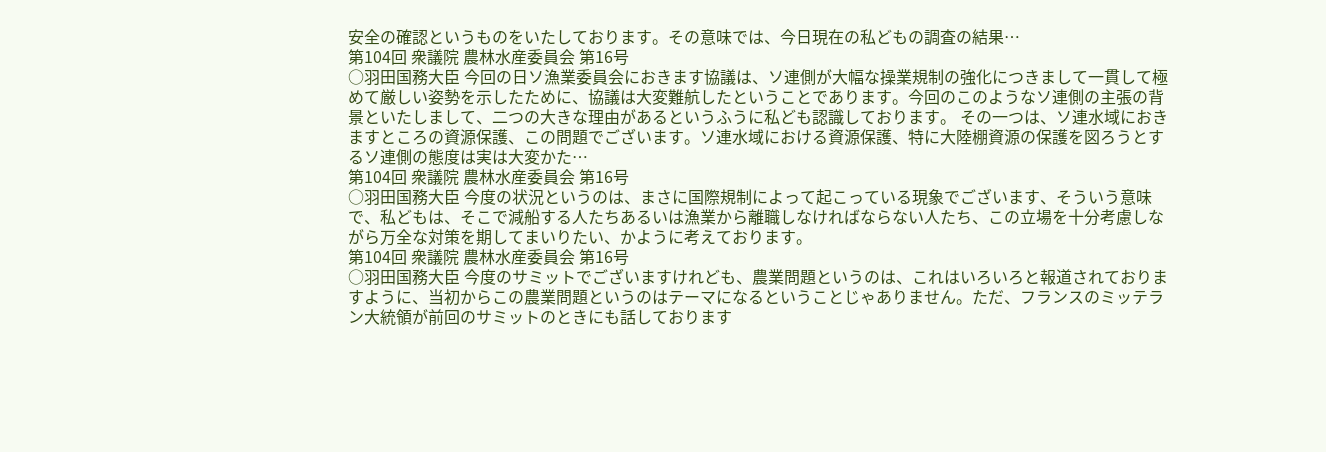安全の確認というものをいたしております。その意味では、今日現在の私どもの調査の結果…
第104回 衆議院 農林水産委員会 第16号
○羽田国務大臣 今回の日ソ漁業委員会におきます協議は、ソ連側が大幅な操業規制の強化につきまして一貫して極めて厳しい姿勢を示したために、協議は大変難航したということであります。今回のこのようなソ連側の主張の背景といたしまして、二つの大きな理由があるというふうに私ども認識しております。 その一つは、ソ連水域におきますところの資源保護、この問題でございます。ソ連水域における資源保護、特に大陸棚資源の保護を図ろうとするソ連側の態度は実は大変かた…
第104回 衆議院 農林水産委員会 第16号
○羽田国務大臣 今度の状況というのは、まさに国際規制によって起こっている現象でございます、そういう意味で、私どもは、そこで減船する人たちあるいは漁業から離職しなければならない人たち、この立場を十分考慮しながら万全な対策を期してまいりたい、かように考えております。
第104回 衆議院 農林水産委員会 第16号
○羽田国務大臣 今度のサミットでございますけれども、農業問題というのは、これはいろいろと報道されておりますように、当初からこの農業問題というのはテーマになるということじゃありません。ただ、フランスのミッテラン大統領が前回のサミットのときにも話しております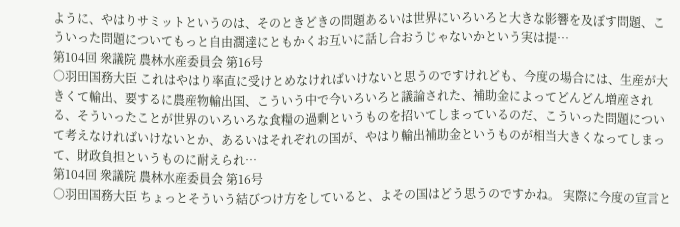ように、やはりサミットというのは、そのときどきの問題あるいは世界にいろいろと大きな影響を及ぼす問題、こういった問題についてもっと自由濶達にともかくお互いに話し合おうじゃないかという実は提…
第104回 衆議院 農林水産委員会 第16号
○羽田国務大臣 これはやはり率直に受けとめなければいけないと思うのですけれども、今度の場合には、生産が大きくて輸出、要するに農産物輸出国、こういう中で今いろいろと議論された、補助金によってどんどん増産される、そういったことが世界のいろいろな食糧の過剰というものを招いてしまっているのだ、こういった問題について考えなければいけないとか、あるいはそれぞれの国が、やはり輸出補助金というものが相当大きくなってしまって、財政負担というものに耐えられ…
第104回 衆議院 農林水産委員会 第16号
○羽田国務大臣 ちょっとそういう結びつけ方をしていると、よその国はどう思うのですかね。 実際に今度の宣言と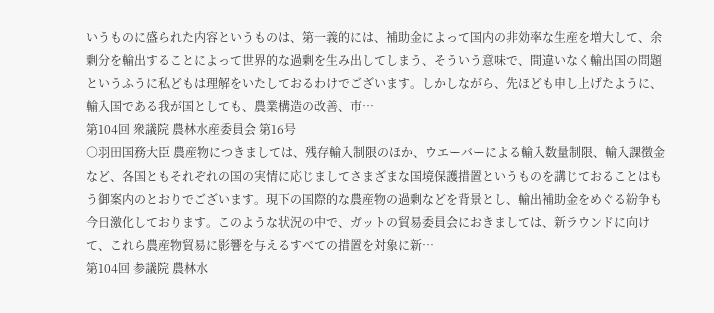いうものに盛られた内容というものは、第一義的には、補助金によって国内の非効率な生産を増大して、余剰分を輸出することによって世界的な過剰を生み出してしまう、そういう意味で、間違いなく輸出国の問題というふうに私どもは理解をいたしておるわけでございます。しかしながら、先ほども申し上げたように、輸入国である我が国としても、農業構造の改善、市…
第104回 衆議院 農林水産委員会 第16号
○羽田国務大臣 農産物につきましては、残存輸入制限のほか、ウエーバーによる輸入数量制限、輸入課徴金など、各国ともそれぞれの国の実情に応じましてさまざまな国境保護措置というものを講じておることはもう御案内のとおりでございます。現下の国際的な農産物の過剰などを背景とし、輸出補助金をめぐる紛争も今日激化しております。このような状況の中で、ガットの貿易委員会におきましては、新ラウンドに向けて、これら農産物貿易に影響を与えるすべての措置を対象に新…
第104回 参議院 農林水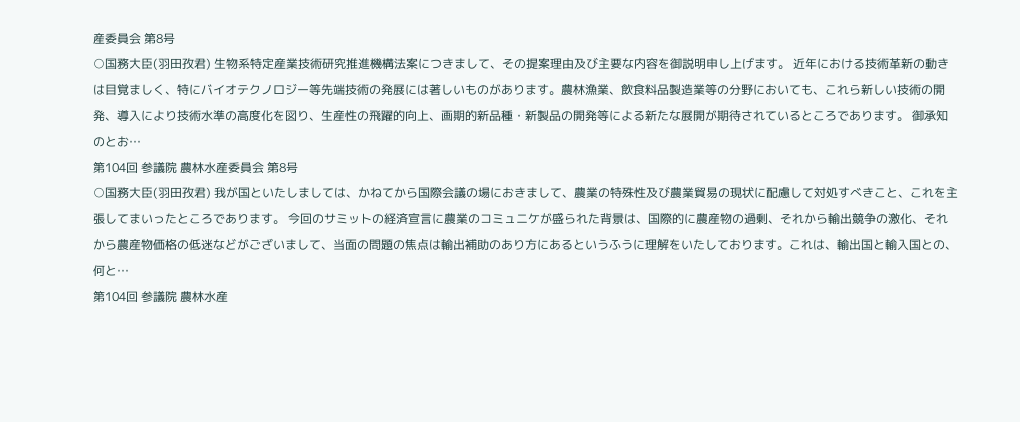産委員会 第8号
○国務大臣(羽田孜君) 生物系特定産業技術研究推進機構法案につきまして、その提案理由及び主要な内容を御説明申し上げます。 近年における技術革新の動きは目覚ましく、特にバイオテクノロジー等先端技術の発展には著しいものがあります。農林漁業、飲食料品製造業等の分野においても、これら新しい技術の開発、導入により技術水準の高度化を図り、生産性の飛躍的向上、画期的新品種・新製品の開発等による新たな展開が期待されているところであります。 御承知のとお…
第104回 参議院 農林水産委員会 第8号
○国務大臣(羽田孜君) 我が国といたしましては、かねてから国際会議の場におきまして、農業の特殊性及び農業貿易の現状に配慮して対処すべきこと、これを主張してまいったところであります。 今回のサミットの経済宣言に農業のコミュニケが盛られた背景は、国際的に農産物の過剰、それから輸出競争の激化、それから農産物価格の低迷などがございまして、当面の問題の焦点は輸出補助のあり方にあるというふうに理解をいたしております。これは、輸出国と輸入国との、何と…
第104回 参議院 農林水産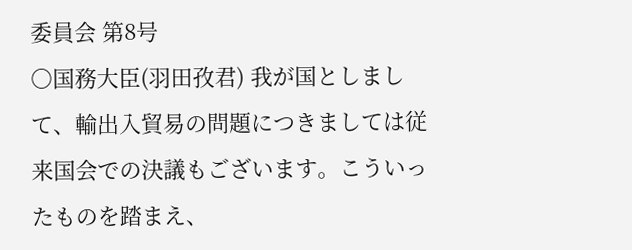委員会 第8号
○国務大臣(羽田孜君) 我が国としまして、輸出入貿易の問題につきましては従来国会での決議もございます。こういったものを踏まえ、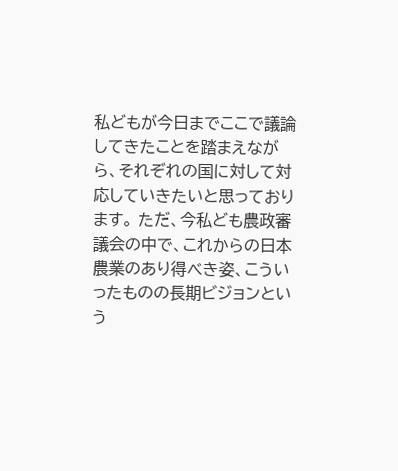私どもが今日までここで議論してきたことを踏まえながら、それぞれの国に対して対応していきたいと思っております。 ただ、今私ども農政審議会の中で、これからの日本農業のあり得べき姿、こういったものの長期ビジョンという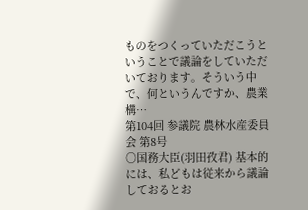ものをつくっていただこうということで議論をしていただいております。そういう中で、何というんですか、農業構…
第104回 参議院 農林水産委員会 第8号
○国務大臣(羽田孜君) 基本的には、私どもは従来から議論しておるとお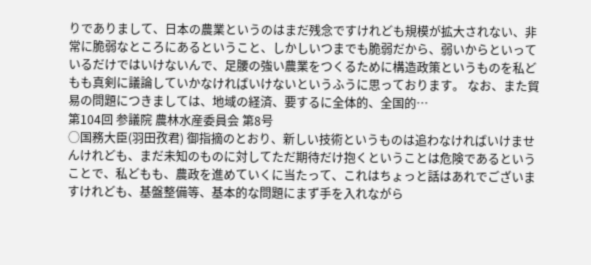りでありまして、日本の農業というのはまだ残念ですけれども規模が拡大されない、非常に脆弱なところにあるということ、しかしいつまでも脆弱だから、弱いからといっているだけではいけないんで、足腰の強い農業をつくるために構造政策というものを私どもも真剣に議論していかなければいけないというふうに思っております。 なお、また貿易の問題につきましては、地域の経済、要するに全体的、全国的…
第104回 参議院 農林水産委員会 第8号
○国務大臣(羽田孜君) 御指摘のとおり、新しい技術というものは追わなければいけませんけれども、まだ未知のものに対してただ期待だけ抱くということは危険であるということで、私どもも、農政を進めていくに当たって、これはちょっと話はあれでございますけれども、基盤整備等、基本的な問題にまず手を入れながら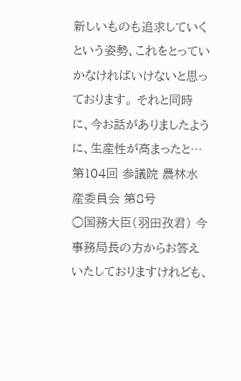新しいものも追求していくという姿勢、これをとっていかなければいけないと思っております。 それと同時に、今お話がありましたように、生産性が高まったと…
第104回 参議院 農林水産委員会 第8号
○国務大臣(羽田孜君) 今事務局長の方からお答えいたしておりますけれども、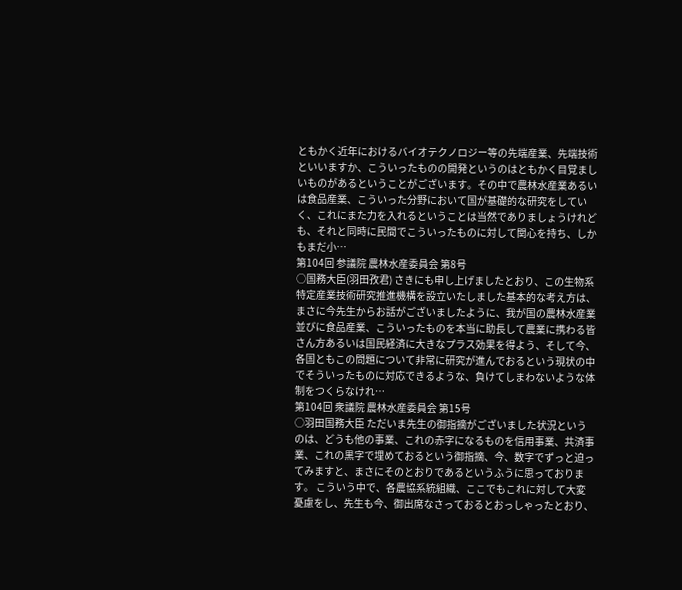ともかく近年におけるバイオテクノロジー等の先端産業、先端技術といいますか、こういったものの開発というのはともかく目覚ましいものがあるということがございます。その中で農林水産業あるいは食品産業、こういった分野において国が基礎的な研究をしていく、これにまた力を入れるということは当然でありましょうけれども、それと同時に民間でこういったものに対して関心を持ち、しかもまだ小…
第104回 参議院 農林水産委員会 第8号
○国務大臣(羽田孜君) さきにも申し上げましたとおり、この生物系特定産業技術研究推進機構を設立いたしました基本的な考え方は、まさに今先生からお話がございましたように、我が国の農林水産業並びに食品産業、こういったものを本当に助長して農業に携わる皆さん方あるいは国民経済に大きなプラス効果を得よう、そして今、各国ともこの問題について非常に研究が進んでおるという現状の中でそういったものに対応できるような、負けてしまわないような体制をつくらなけれ…
第104回 衆議院 農林水産委員会 第15号
○羽田国務大臣 ただいま先生の御指摘がございました状況というのは、どうも他の事業、これの赤字になるものを信用事業、共済事業、これの黒字で埋めておるという御指摘、今、数字でずっと迫ってみますと、まさにそのとおりであるというふうに思っております。 こういう中で、各農協系統組織、ここでもこれに対して大変憂慮をし、先生も今、御出席なさっておるとおっしゃったとおり、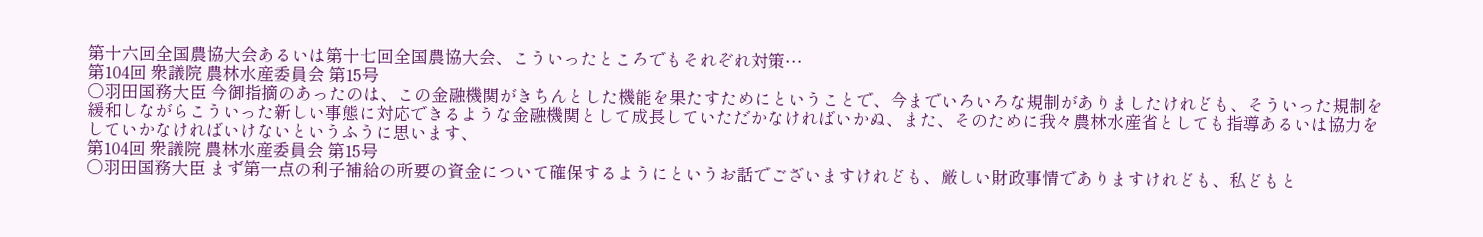第十六回全国農協大会あるいは第十七回全国農協大会、こういったところでもそれぞれ対策…
第104回 衆議院 農林水産委員会 第15号
○羽田国務大臣 今御指摘のあったのは、この金融機関がきちんとした機能を果たすためにということで、今までいろいろな規制がありましたけれども、そういった規制を緩和しながらこういった新しい事態に対応できるような金融機関として成長していただかなければいかぬ、また、そのために我々農林水産省としても指導あるいは協力をしていかなければいけないというふうに思います、
第104回 衆議院 農林水産委員会 第15号
○羽田国務大臣 まず第一点の利子補給の所要の資金について確保するようにというお話でございますけれども、厳しい財政事情でありますけれども、私どもと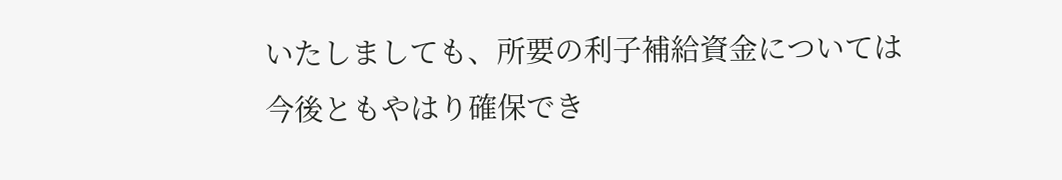いたしましても、所要の利子補給資金については今後ともやはり確保でき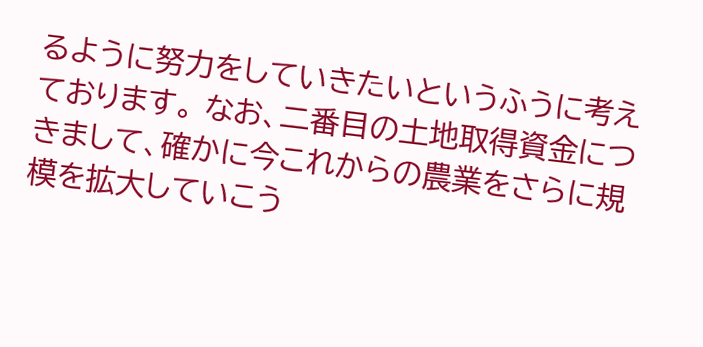るように努力をしていきたいというふうに考えております。 なお、二番目の土地取得資金につきまして、確かに今これからの農業をさらに規模を拡大していこう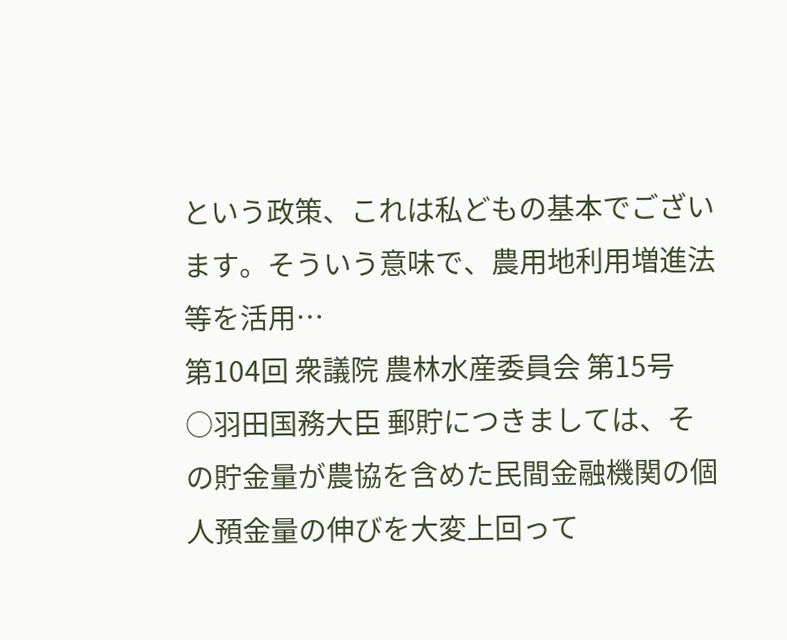という政策、これは私どもの基本でございます。そういう意味で、農用地利用増進法等を活用…
第104回 衆議院 農林水産委員会 第15号
○羽田国務大臣 郵貯につきましては、その貯金量が農協を含めた民間金融機関の個人預金量の伸びを大変上回って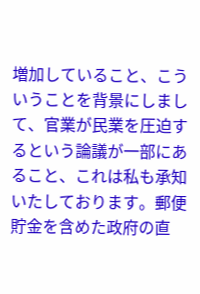増加していること、こういうことを背景にしまして、官業が民業を圧迫するという論議が一部にあること、これは私も承知いたしております。郵便貯金を含めた政府の直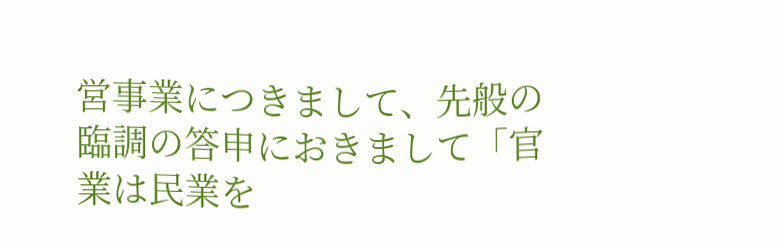営事業につきまして、先般の臨調の答申におきまして「官業は民業を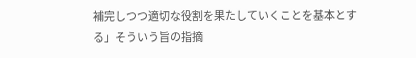補完しつつ適切な役割を果たしていくことを基本とする」そういう旨の指摘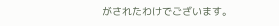がされたわけでございます。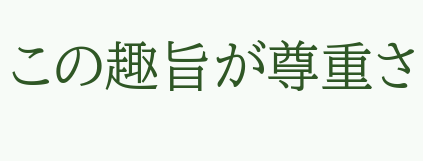この趣旨が尊重さ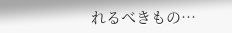れるべきもの…